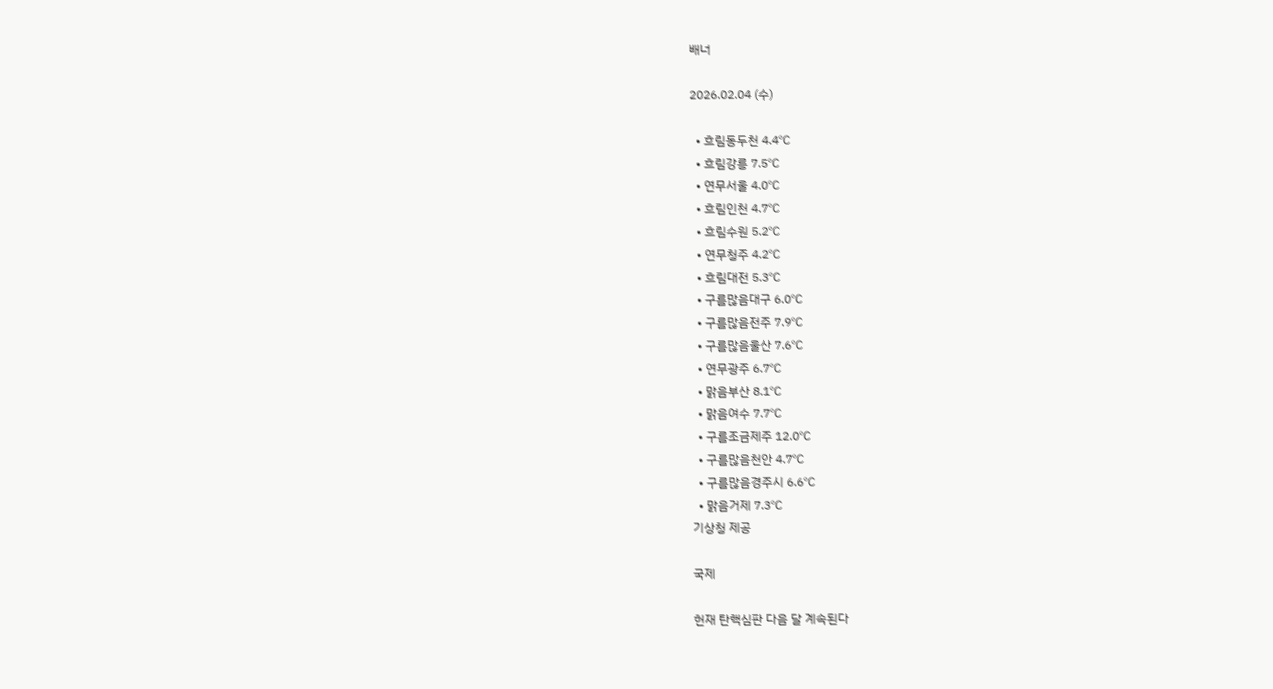배너

2026.02.04 (수)

  • 흐림동두천 4.4℃
  • 흐림강릉 7.5℃
  • 연무서울 4.0℃
  • 흐림인천 4.7℃
  • 흐림수원 5.2℃
  • 연무청주 4.2℃
  • 흐림대전 5.3℃
  • 구름많음대구 6.0℃
  • 구름많음전주 7.9℃
  • 구름많음울산 7.6℃
  • 연무광주 6.7℃
  • 맑음부산 8.1℃
  • 맑음여수 7.7℃
  • 구름조금제주 12.0℃
  • 구름많음천안 4.7℃
  • 구름많음경주시 6.6℃
  • 맑음거제 7.3℃
기상청 제공

국제

헌재 탄핵심판 다음 달 계속된다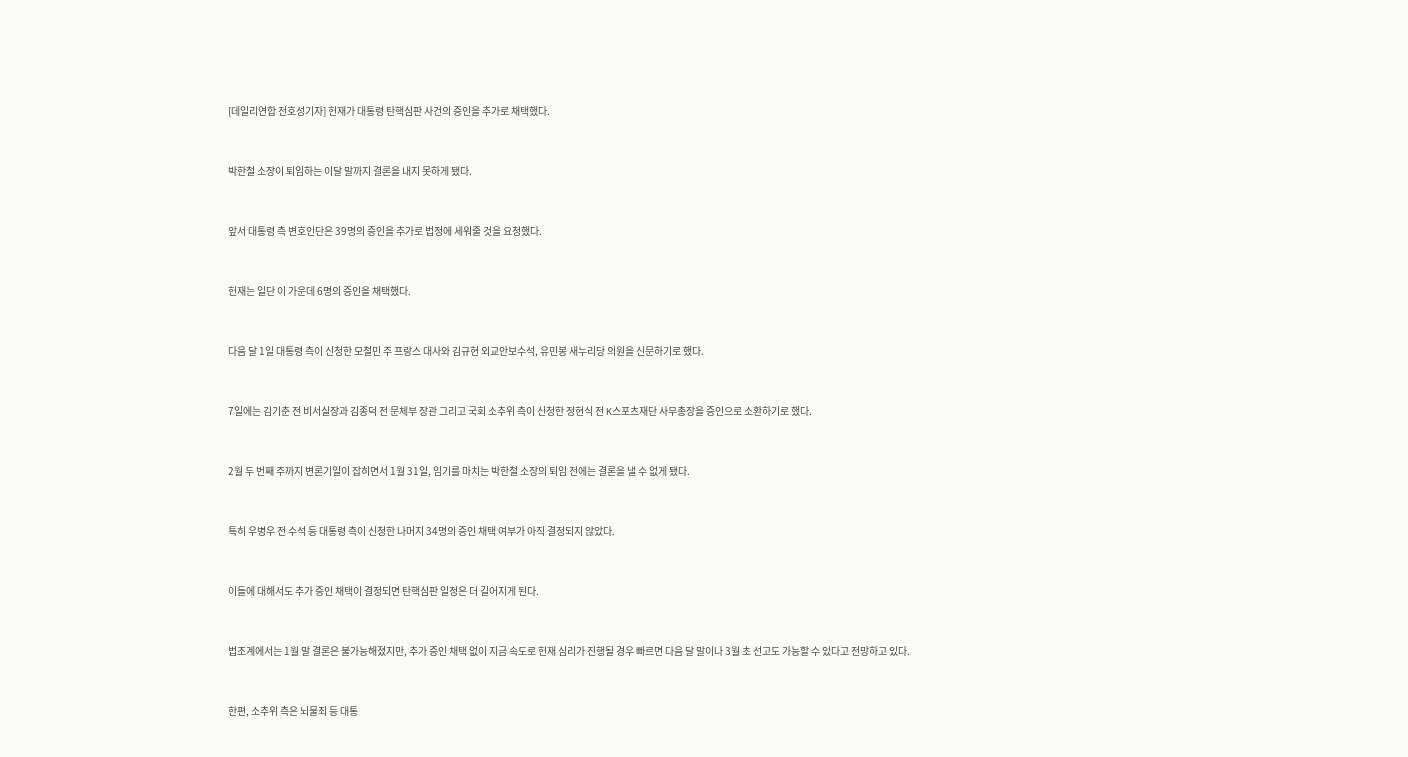[데일리연합 전호성기자] 헌재가 대통령 탄핵심판 사건의 증인을 추가로 채택했다.


박한철 소장이 퇴임하는 이달 말까지 결론을 내지 못하게 됐다.


앞서 대통령 측 변호인단은 39명의 증인을 추가로 법정에 세워줄 것을 요청했다.


헌재는 일단 이 가운데 6명의 증인을 채택했다.


다음 달 1일 대통령 측이 신청한 모철민 주 프랑스 대사와 김규현 외교안보수석, 유민봉 새누리당 의원을 신문하기로 했다.


7일에는 김기춘 전 비서실장과 김종덕 전 문체부 장관 그리고 국회 소추위 측이 신청한 정현식 전 K스포츠재단 사무총장을 증인으로 소환하기로 했다.


2월 두 번째 주까지 변론기일이 잡히면서 1월 31일, 임기를 마치는 박한철 소장의 퇴임 전에는 결론을 낼 수 없게 됐다.


특히 우병우 전 수석 등 대통령 측이 신청한 나머지 34명의 증인 채택 여부가 아직 결정되지 않았다.


이들에 대해서도 추가 증인 채택이 결정되면 탄핵심판 일정은 더 길어지게 된다.


법조계에서는 1월 말 결론은 불가능해졌지만, 추가 증인 채택 없이 지금 속도로 헌재 심리가 진행될 경우 빠르면 다음 달 말이나 3월 초 선고도 가능할 수 있다고 전망하고 있다.


한편, 소추위 측은 뇌물죄 등 대통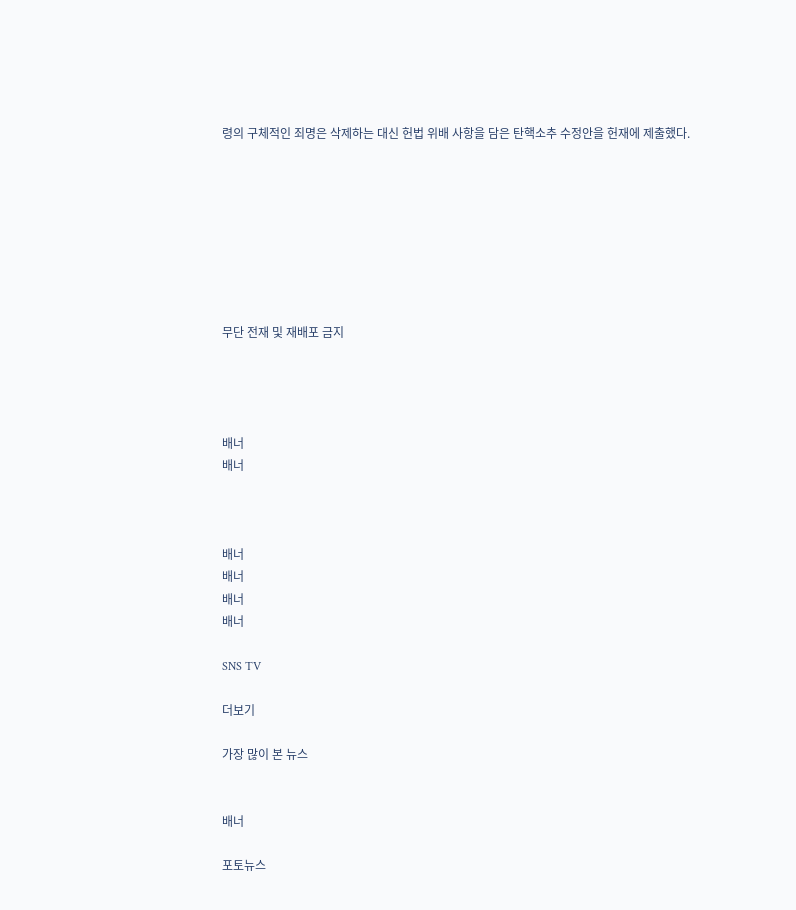령의 구체적인 죄명은 삭제하는 대신 헌법 위배 사항을 담은 탄핵소추 수정안을 헌재에 제출했다.








무단 전재 및 재배포 금지




배너
배너



배너
배너
배너
배너

SNS TV

더보기

가장 많이 본 뉴스


배너

포토뉴스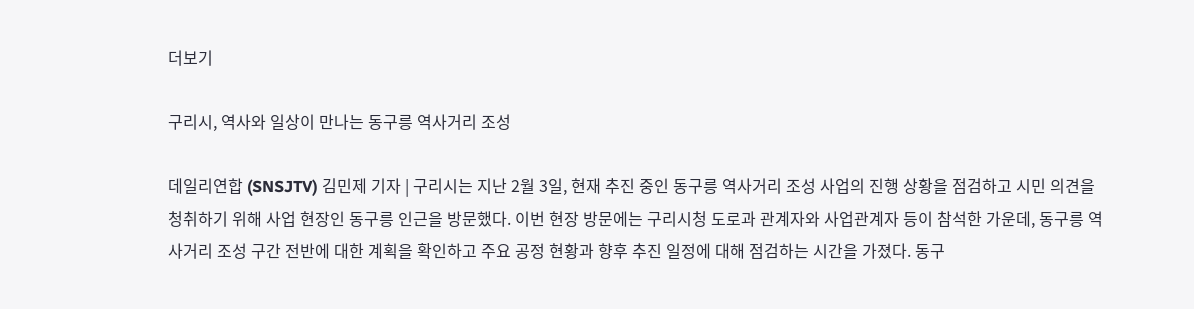더보기

구리시, 역사와 일상이 만나는 동구릉 역사거리 조성

데일리연합 (SNSJTV) 김민제 기자 | 구리시는 지난 2월 3일, 현재 추진 중인 동구릉 역사거리 조성 사업의 진행 상황을 점검하고 시민 의견을 청취하기 위해 사업 현장인 동구릉 인근을 방문했다. 이번 현장 방문에는 구리시청 도로과 관계자와 사업관계자 등이 참석한 가운데, 동구릉 역사거리 조성 구간 전반에 대한 계획을 확인하고 주요 공정 현황과 향후 추진 일정에 대해 점검하는 시간을 가졌다. 동구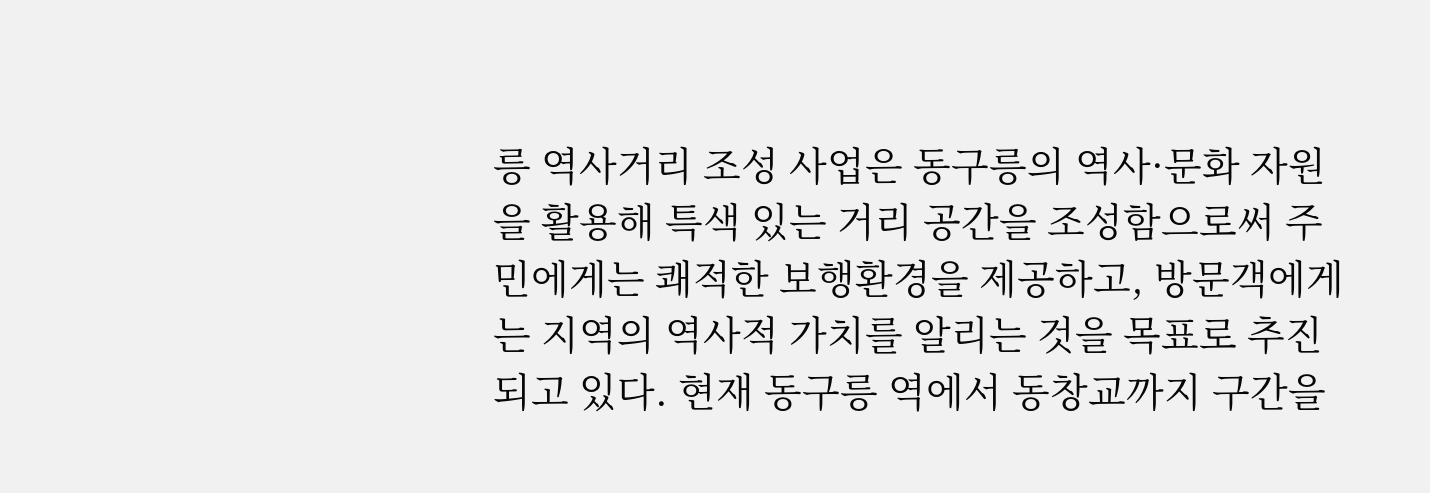릉 역사거리 조성 사업은 동구릉의 역사·문화 자원을 활용해 특색 있는 거리 공간을 조성함으로써 주민에게는 쾌적한 보행환경을 제공하고, 방문객에게는 지역의 역사적 가치를 알리는 것을 목표로 추진되고 있다. 현재 동구릉 역에서 동창교까지 구간을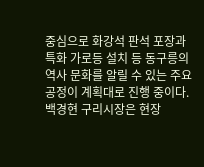중심으로 화강석 판석 포장과 특화 가로등 설치 등 동구릉의 역사 문화를 알릴 수 있는 주요 공정이 계획대로 진행 중이다. 백경현 구리시장은 현장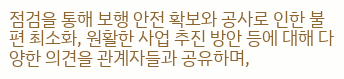점검을 통해 보행 안전 확보와 공사로 인한 불편 최소화, 원활한 사업 추진 방안 등에 대해 다양한 의견을 관계자들과 공유하며,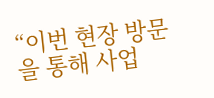“이번 현장 방문을 통해 사업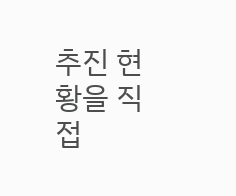추진 현황을 직접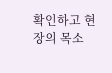확인하고 현장의 목소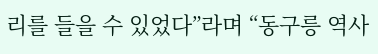리를 들을 수 있었다”라며 “동구릉 역사